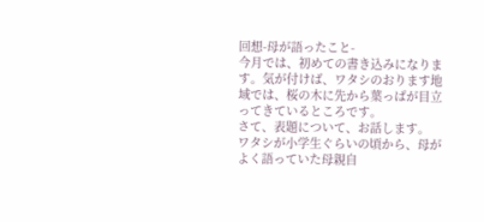回想-母が語ったこと-
今月では、初めての書き込みになります。気が付けば、ワタシのおります地域では、桜の木に先から葉っぱが目立ってきているところです。
さて、表題について、お話します。
ワタシが小学生ぐらいの頃から、母がよく語っていた母親自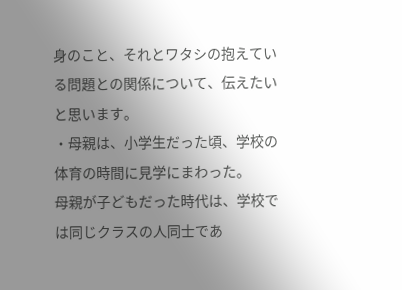身のこと、それとワタシの抱えている問題との関係について、伝えたいと思います。
・母親は、小学生だった頃、学校の体育の時間に見学にまわった。
母親が子どもだった時代は、学校では同じクラスの人同士であ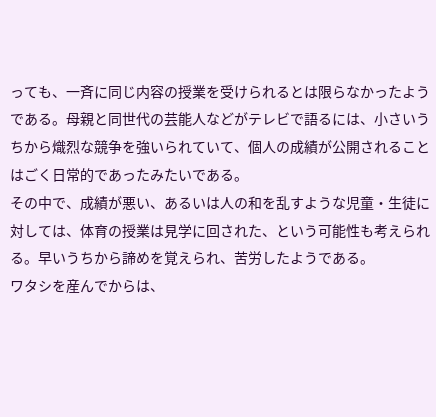っても、一斉に同じ内容の授業を受けられるとは限らなかったようである。母親と同世代の芸能人などがテレビで語るには、小さいうちから熾烈な競争を強いられていて、個人の成績が公開されることはごく日常的であったみたいである。
その中で、成績が悪い、あるいは人の和を乱すような児童・生徒に対しては、体育の授業は見学に回された、という可能性も考えられる。早いうちから諦めを覚えられ、苦労したようである。
ワタシを産んでからは、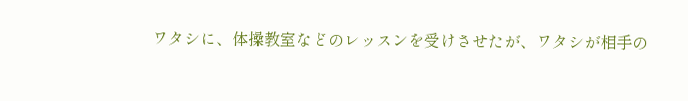ワタシに、体操教室などのレッスンを受けさせたが、ワタシが相手の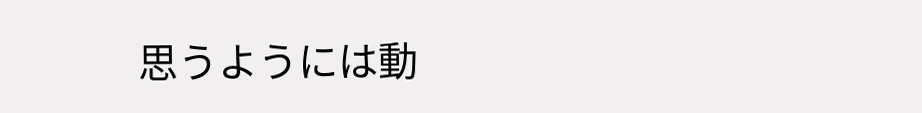思うようには動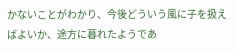かないことがわかり、今後どういう風に子を扱えばよいか、途方に暮れたようであ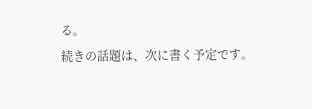る。
続きの話題は、次に書く予定です。